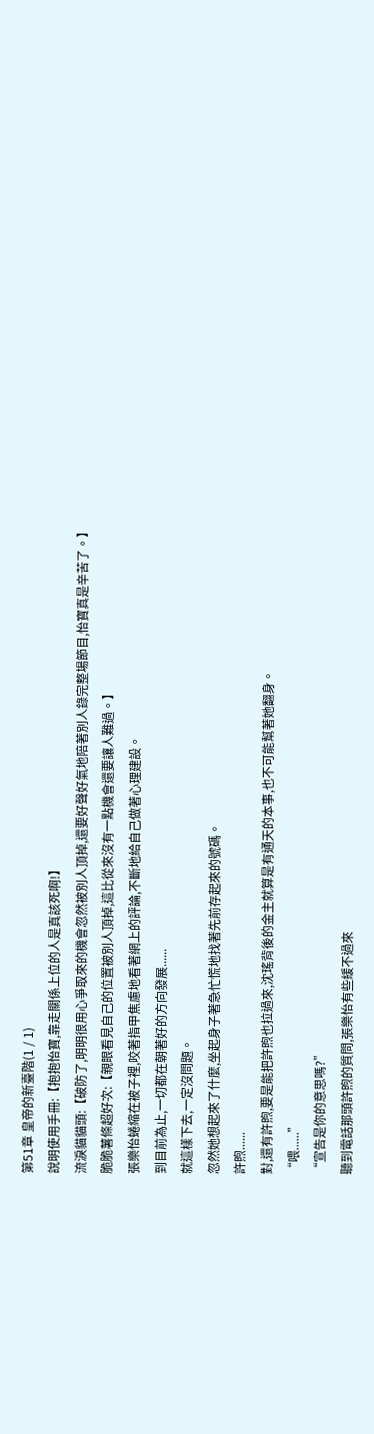第51章 皇帝的新臺階(1 / 1)
說明使用手冊:【抱抱怡寶,靠走關係上位的人是真該死啊!】
流淚貓貓頭:【破防了,明明很用心爭取來的機會忽然被別人頂掉,還要好聲好氣地陪著別人錄完整場節目,怡寶真是辛苦了。】
脆脆薯條超好次:【親眼看見自己的位置被別人頂掉,這比從來沒有一點機會還要讓人難過。】
張樂怡蜷縮在被子裡,咬著指甲焦慮地看著網上的評論,不斷地給自己做著心理建設。
到目前為止,一切都在朝著好的方向發展......
就這樣下去,一定沒問題。
忽然她想起來了什麼,坐起身子著急忙慌地找著先前存起來的號碼。
許煦......
對,還有許煦,要是能把許煦也拉過來,沈瑤背後的金主就算是有通天的本事,也不可能幫著她翻身。
“喂......”
“宣告是你的意思嗎?”
聽到電話那頭許煦的質問,張樂怡有些緩不過來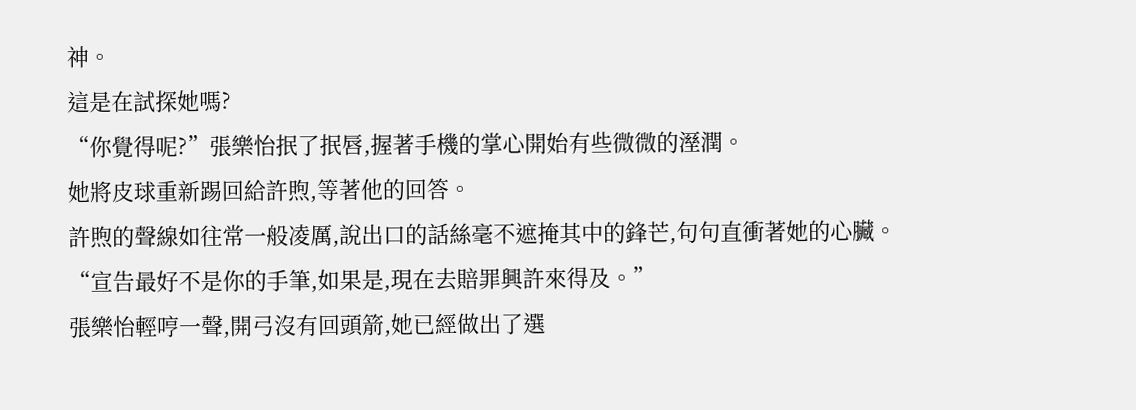神。
這是在試探她嗎?
“你覺得呢?”張樂怡抿了抿唇,握著手機的掌心開始有些微微的溼潤。
她將皮球重新踢回給許煦,等著他的回答。
許煦的聲線如往常一般凌厲,說出口的話絲毫不遮掩其中的鋒芒,句句直衝著她的心臟。
“宣告最好不是你的手筆,如果是,現在去賠罪興許來得及。”
張樂怡輕哼一聲,開弓沒有回頭箭,她已經做出了選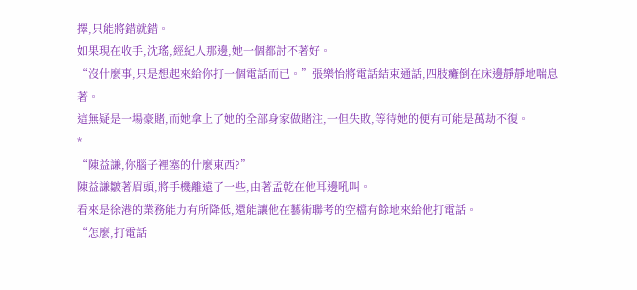擇,只能將錯就錯。
如果現在收手,沈瑤,經紀人那邊,她一個都討不著好。
“沒什麼事,只是想起來給你打一個電話而已。”張樂怡將電話結束通話,四肢癱倒在床邊靜靜地喘息著。
這無疑是一場豪賭,而她拿上了她的全部身家做賭注,一但失敗,等待她的便有可能是萬劫不復。
*
“陳益謙,你腦子裡塞的什麼東西?”
陳益謙皺著眉頭,將手機離遠了一些,由著孟乾在他耳邊吼叫。
看來是徐港的業務能力有所降低,還能讓他在藝術聯考的空檔有餘地來給他打電話。
“怎麼,打電話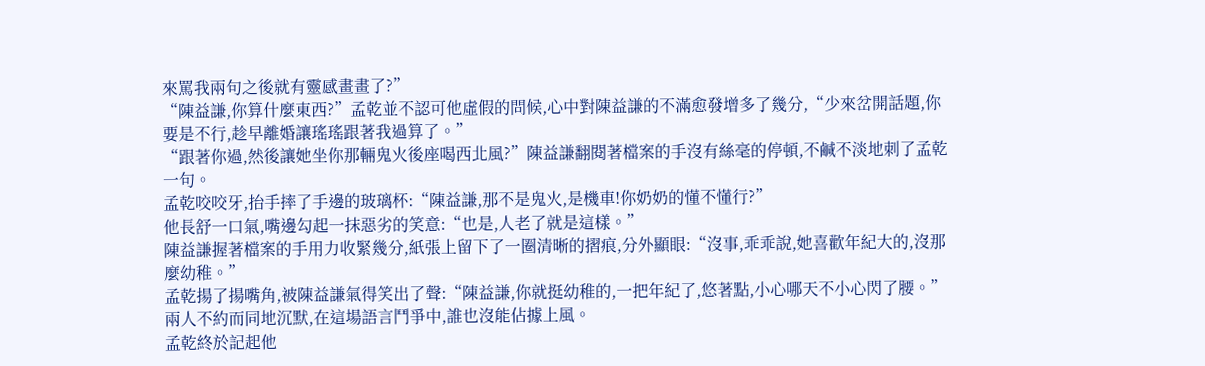來罵我兩句之後就有靈感畫畫了?”
“陳益謙,你算什麼東西?”孟乾並不認可他虛假的問候,心中對陳益謙的不滿愈發增多了幾分,“少來岔開話題,你要是不行,趁早離婚讓瑤瑤跟著我過算了。”
“跟著你過,然後讓她坐你那輛鬼火後座喝西北風?”陳益謙翻閱著檔案的手沒有絲毫的停頓,不鹹不淡地刺了孟乾一句。
孟乾咬咬牙,抬手摔了手邊的玻璃杯:“陳益謙,那不是鬼火,是機車!你奶奶的懂不懂行?”
他長舒一口氣,嘴邊勾起一抹惡劣的笑意:“也是,人老了就是這樣。”
陳益謙握著檔案的手用力收緊幾分,紙張上留下了一圈清晰的摺痕,分外顯眼:“沒事,乖乖說,她喜歡年紀大的,沒那麼幼稚。”
孟乾揚了揚嘴角,被陳益謙氣得笑出了聲:“陳益謙,你就挺幼稚的,一把年紀了,悠著點,小心哪天不小心閃了腰。”
兩人不約而同地沉默,在這場語言鬥爭中,誰也沒能佔據上風。
孟乾終於記起他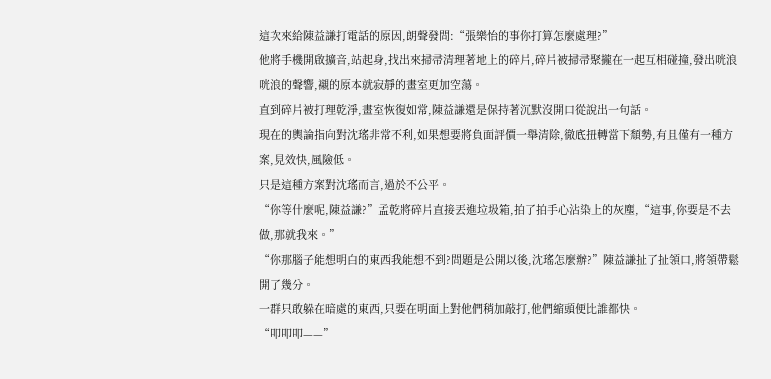這次來給陳益謙打電話的原因,朗聲發問:“張樂怡的事你打算怎麼處理?”
他將手機開啟擴音,站起身,找出來掃帚清理著地上的碎片,碎片被掃帚聚攏在一起互相碰撞,發出咣浪咣浪的聲響,襯的原本就寂靜的畫室更加空蕩。
直到碎片被打理乾淨,畫室恢復如常,陳益謙還是保持著沉默沒開口從說出一句話。
現在的輿論指向對沈瑤非常不利,如果想要將負面評價一舉清除,徹底扭轉當下頹勢,有且僅有一種方案,見效快,風險低。
只是這種方案對沈瑤而言,過於不公平。
“你等什麼呢,陳益謙?”孟乾將碎片直接丟進垃圾箱,拍了拍手心沾染上的灰塵,“這事,你要是不去做,那就我來。”
“你那腦子能想明白的東西我能想不到?問題是公開以後,沈瑤怎麼辦?”陳益謙扯了扯領口,將領帶鬆開了幾分。
一群只敢躲在暗處的東西,只要在明面上對他們稍加敲打,他們縮頭便比誰都快。
“叩叩叩——”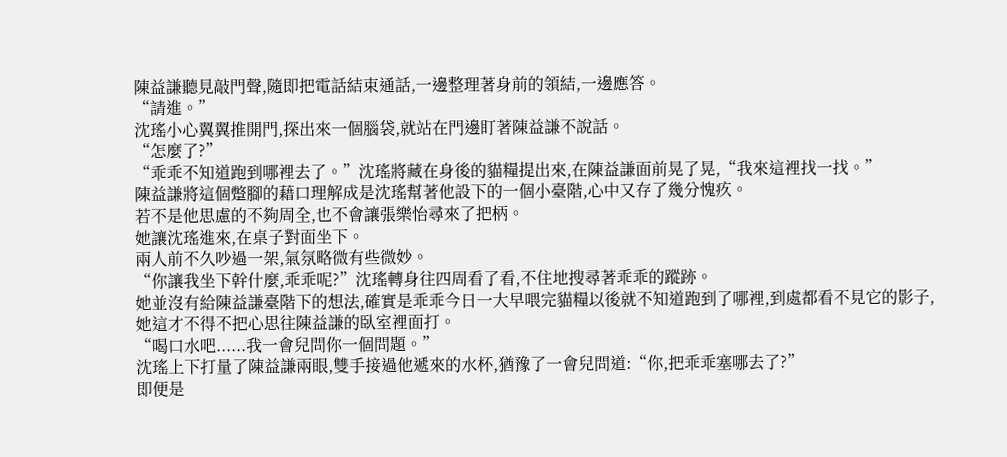陳益謙聽見敲門聲,隨即把電話結束通話,一邊整理著身前的領結,一邊應答。
“請進。”
沈瑤小心翼翼推開門,探出來一個腦袋,就站在門邊盯著陳益謙不說話。
“怎麼了?”
“乖乖不知道跑到哪裡去了。”沈瑤將藏在身後的貓糧提出來,在陳益謙面前晃了晃,“我來這裡找一找。”
陳益謙將這個蹩腳的藉口理解成是沈瑤幫著他設下的一個小臺階,心中又存了幾分愧疚。
若不是他思慮的不夠周全,也不會讓張樂怡尋來了把柄。
她讓沈瑤進來,在桌子對面坐下。
兩人前不久吵過一架,氣氛略微有些微妙。
“你讓我坐下幹什麼,乖乖呢?”沈瑤轉身往四周看了看,不住地搜尋著乖乖的蹤跡。
她並沒有給陳益謙臺階下的想法,確實是乖乖今日一大早喂完貓糧以後就不知道跑到了哪裡,到處都看不見它的影子,她這才不得不把心思往陳益謙的臥室裡面打。
“喝口水吧......我一會兒問你一個問題。”
沈瑤上下打量了陳益謙兩眼,雙手接過他遞來的水杯,猶豫了一會兒問道:“你,把乖乖塞哪去了?”
即便是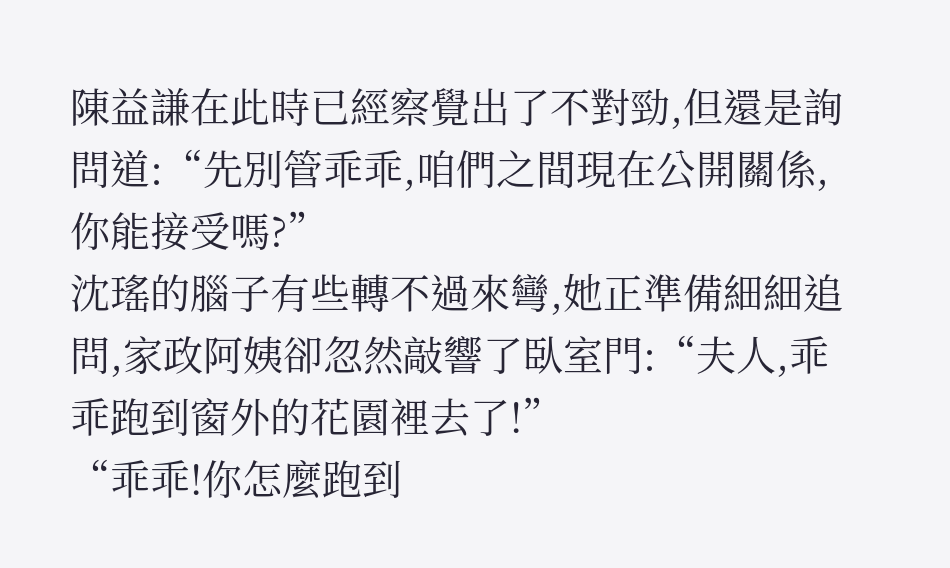陳益謙在此時已經察覺出了不對勁,但還是詢問道:“先別管乖乖,咱們之間現在公開關係,你能接受嗎?”
沈瑤的腦子有些轉不過來彎,她正準備細細追問,家政阿姨卻忽然敲響了臥室門:“夫人,乖乖跑到窗外的花園裡去了!”
“乖乖!你怎麼跑到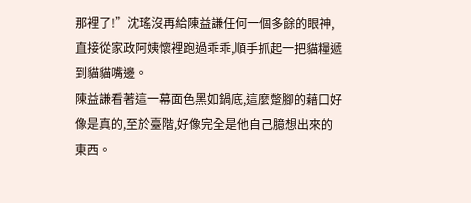那裡了!”沈瑤沒再給陳益謙任何一個多餘的眼神,直接從家政阿姨懷裡跑過乖乖,順手抓起一把貓糧遞到貓貓嘴邊。
陳益謙看著這一幕面色黑如鍋底,這麼蹩腳的藉口好像是真的,至於臺階,好像完全是他自己臆想出來的東西。